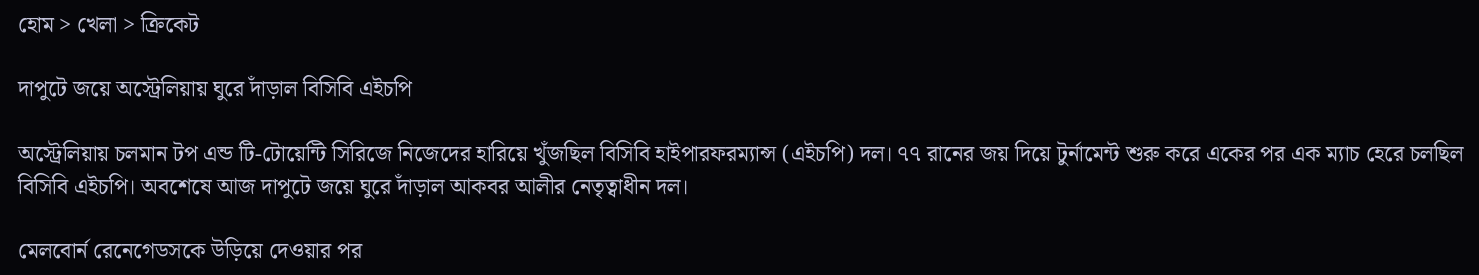হোম > খেলা > ক্রিকেট

দাপুটে জয়ে অস্ট্রেলিয়ায় ঘুরে দাঁড়াল বিসিবি এইচপি

অস্ট্রেলিয়ায় চলমান টপ এন্ড টি-টোয়েন্টি সিরিজে নিজেদের হারিয়ে খুঁজছিল বিসিবি হাইপারফরম্যান্স (এইচপি) দল। ৭৭ রানের জয় দিয়ে টুর্নামেন্ট শুরু করে একের পর এক ম্যাচ হেরে চলছিল বিসিবি এইচপি। অবশেষে আজ দাপুটে জয়ে ঘুরে দাঁড়াল আকবর আলীর নেতৃত্বাধীন দল।

মেলবোর্ন রেনেগেডসকে উড়িয়ে দেওয়ার পর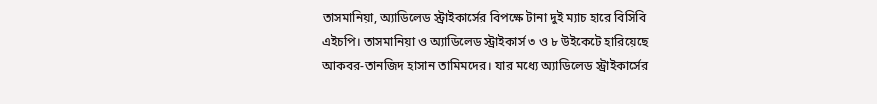তাসমানিয়া, অ্যাডিলেড স্ট্রাইকার্সের বিপক্ষে টানা দুই ম্যাচ হারে বিসিবি এইচপি। তাসমানিয়া ও অ্যাডিলেড স্ট্রাইকার্স ৩ ও ৮ উইকেটে হারিয়েছে আকবর-তানজিদ হাসান তামিমদের। যার মধ্যে অ্যাডিলেড স্ট্রাইকার্সের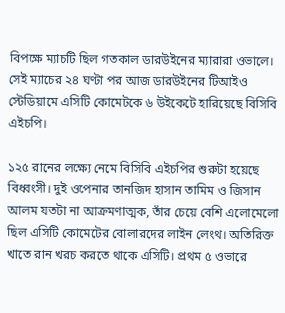বিপক্ষে ম্যাচটি ছিল গতকাল ডারউইনের ম্যারারা ওভালে। সেই ম্যাচের ২৪ ঘণ্টা পর আজ ডারউইনের টিআইও স্টেডিয়ামে এসিটি কোমেটকে ৬ উইকেটে হারিয়েছে বিসিবি এইচপি।

১২৫ রানের লক্ষ্যে নেমে বিসিবি এইচপির শুরুটা হয়েছে বিধ্বংসী। দুই ওপেনার তানজিদ হাসান তামিম ও জিসান আলম যতটা না আক্রমণাত্মক, তাঁর চেয়ে বেশি এলোমেলো ছিল এসিটি কোমেটের বোলারদের লাইন লেংথ। অতিরিক্ত খাতে রান খরচ করতে থাকে এসিটি। প্রথম ৫ ওভারে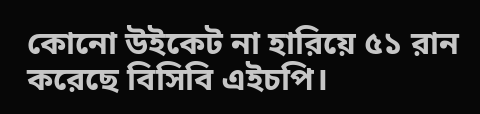কোনো উইকেট না হারিয়ে ৫১ রান করেছে বিসিবি এইচপি।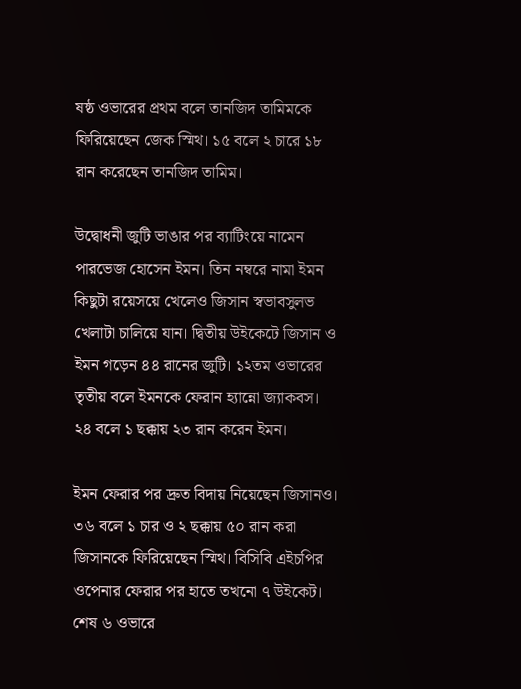ষষ্ঠ ওভারের প্রথম বলে তানজিদ তামিমকে ফিরিয়েছেন জেক স্মিথ। ১৫ বলে ২ চারে ১৮ রান করেছেন তানজিদ তামিম।

উদ্বোধনী জুটি ভাঙার পর ব্যাটিংয়ে নামেন পারভেজ হোসেন ইমন। তিন নম্বরে নামা ইমন কিছুটা রয়েসয়ে খেলেও জিসান স্বভাবসুলভ খেলাটা চালিয়ে যান। দ্বিতীয় উইকেটে জিসান ও ইমন গড়েন ৪৪ রানের জুটি। ১২তম ওভারের তৃতীয় বলে ইমনকে ফেরান হ্যান্নো জ্যাকবস। ২৪ বলে ১ ছক্কায় ২৩ রান করেন ইমন।

ইমন ফেরার পর দ্রুত বিদায় নিয়েছেন জিসানও। ৩৬ বলে ১ চার ও ২ ছক্কায় ৫০ রান করা জিসানকে ফিরিয়েছেন স্মিথ। বিসিবি এইচপির ওপেনার ফেরার পর হাতে তখনো ৭ উইকেট। শেষ ৬ ওভারে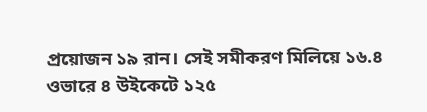প্রয়োজন ১৯ রান। সেই সমীকরণ মিলিয়ে ১৬.৪ ওভারে ৪ উইকেটে ১২৫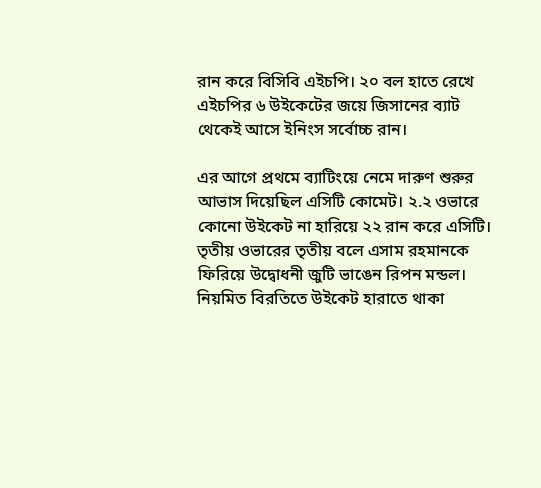রান করে বিসিবি এইচপি। ২০ বল হাতে রেখে এইচপির ৬ উইকেটের জয়ে জিসানের ব্যাট থেকেই আসে ইনিংস সর্বোচ্চ রান।

এর আগে প্রথমে ব্যাটিংয়ে নেমে দারুণ শুরুর আভাস দিয়েছিল এসিটি কোমেট। ২.২ ওভারে কোনো উইকেট না হারিয়ে ২২ রান করে এসিটি। তৃতীয় ওভারের তৃতীয় বলে এসাম রহমানকে ফিরিয়ে উদ্বোধনী জুটি ভাঙেন রিপন মন্ডল। নিয়মিত বিরতিতে উইকেট হারাতে থাকা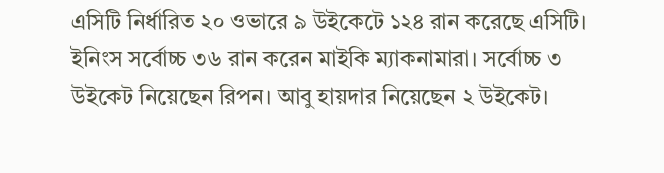এসিটি নির্ধারিত ২০ ওভারে ৯ উইকেটে ১২৪ রান করেছে এসিটি। ইনিংস সর্বোচ্চ ৩৬ রান করেন মাইকি ম্যাকনামারা। সর্বোচ্চ ৩ উইকেট নিয়েছেন রিপন। আবু হায়দার নিয়েছেন ২ উইকেট।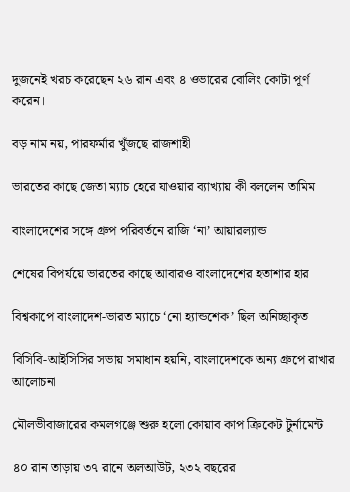দুজনেই খরচ করেছেন ২৬ রান এবং ৪ ওভারের বোলিং কোটা পূর্ণ করেন।

বড় নাম নয়, পারফর্মার খুঁজছে রাজশাহী

ভারতের কাছে জেতা ম্যাচ হেরে যাওয়ার ব্যাখ্যায় কী বললেন তামিম

বাংলাদেশের সঙ্গে গ্রুপ পরিবর্তনে রাজি ‘না’ আয়ারল্যান্ড

শেষের বিপর্যয়ে ভারতের কাছে আবারও বাংলাদেশের হতাশার হার

বিশ্বকাপে বাংলাদেশ-ভারত ম্যাচে ‘নো হ্যান্ডশেক’ ছিল অনিচ্ছাকৃত

বিসিবি-আইসিসির সভায় সমাধান হয়নি, বাংলাদেশকে অন্য গ্রুপে রাখার আলোচনা

মৌলভীবাজারের কমলগঞ্জে শুরু হলো কোয়াব কাপ ক্রিকেট টুর্নামেন্ট

৪০ রান তাড়ায় ৩৭ রানে অলআউট, ২৩২ বছরের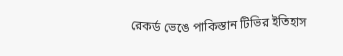রেকর্ড ভেঙে পাকিস্তান টিভির ইতিহাস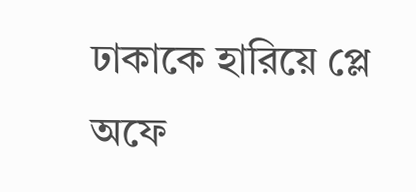ঢাকাকে হারিয়ে প্লে অফে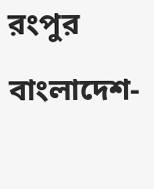রংপুর

বাংলাদেশ-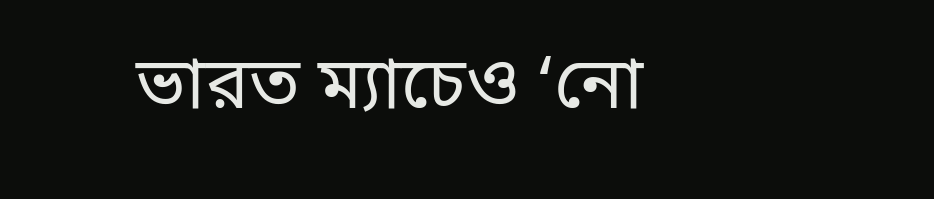ভারত ম্যাচেও ‘নো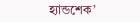হ্যান্ডশেক’